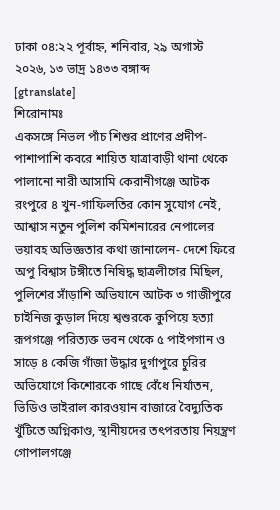ঢাকা ০৪:২২ পূর্বাহ্ন, শনিবার, ২৯ অগাস্ট ২০২৬, ১৩ ভাদ্র ১৪৩৩ বঙ্গাব্দ
[gtranslate]
শিরোনামঃ
একসঙ্গে নিভল পাঁচ শিশুর প্রাণের প্রদীপ- পাশাপাশি কবরে শায়িত যাত্রাবাড়ী থানা থেকে পালানো নারী আসামি কেরানীগঞ্জে আটক রংপুরে ৪ খুন-গাফিলতির কোন সুযোগ নেই, আশ্বাস নতুন পুলিশ কমিশনারের নেপালের ভয়াবহ অভিজ্ঞতার কথা জানালেন- দেশে ফিরে অপু বিশ্বাস টঙ্গীতে নিষিদ্ধ ছাত্রলীগের মিছিল, পুলিশের সাঁড়াশি অভিযানে আটক ৩ গাজীপুরে চাইনিজ কুড়াল দিয়ে শ্বশুরকে কুপিয়ে হত্যা রূপগঞ্জে পরিত্যক্ত ভবন থেকে ৫ পাইপগান ও সাড়ে ৪ কেজি গাঁজা উদ্ধার দুর্গাপুরে চুরির অভিযোগে কিশোরকে গাছে বেঁধে নির্যাতন, ভিডিও ভাইরাল কারওয়ান বাজারে বৈদ্যুতিক খুঁটিতে অগ্নিকাণ্ড, স্থানীয়দের তৎপরতায় নিয়ন্ত্রণ গোপালগঞ্জে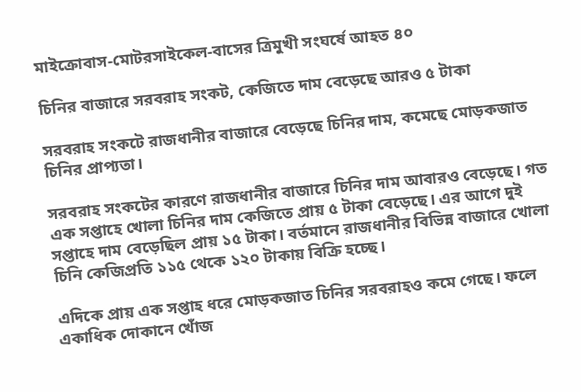মাইক্রোবাস-মোটরসাইকেল-বাসের ত্রিমুখী সংঘর্ষে আহত ৪০

চিনির বাজারে সরবরাহ সংকট, কেজিতে দাম বেড়েছে আরও ৫ টাকা

সরবরাহ সংকটে রাজধানীর বাজারে বেড়েছে চিনির দাম, কমেছে মোড়কজাত চিনির প্রাপ্যতা।

সরবরাহ সংকটের কারণে রাজধানীর বাজারে চিনির দাম আবারও বেড়েছে। গত এক সপ্তাহে খোলা চিনির দাম কেজিতে প্রায় ৫ টাকা বেড়েছে। এর আগে দুই সপ্তাহে দাম বেড়েছিল প্রায় ১৫ টাকা। বর্তমানে রাজধানীর বিভিন্ন বাজারে খোলা চিনি কেজিপ্রতি ১১৫ থেকে ১২০ টাকায় বিক্রি হচ্ছে।

এদিকে প্রায় এক সপ্তাহ ধরে মোড়কজাত চিনির সরবরাহও কমে গেছে। ফলে একাধিক দোকানে খোঁজ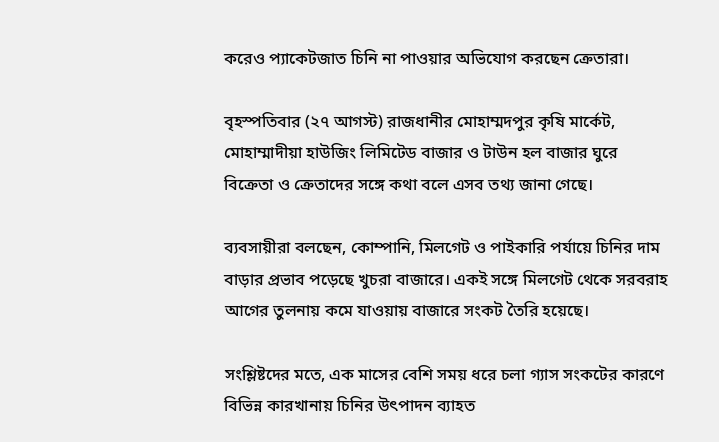করেও প্যাকেটজাত চিনি না পাওয়ার অভিযোগ করছেন ক্রেতারা।

বৃহস্পতিবার (২৭ আগস্ট) রাজধানীর মোহাম্মদপুর কৃষি মার্কেট, মোহাম্মাদীয়া হাউজিং লিমিটেড বাজার ও টাউন হল বাজার ঘুরে বিক্রেতা ও ক্রেতাদের সঙ্গে কথা বলে এসব তথ্য জানা গেছে।

ব্যবসায়ীরা বলছেন, কোম্পানি, মিলগেট ও পাইকারি পর্যায়ে চিনির দাম বাড়ার প্রভাব পড়েছে খুচরা বাজারে। একই সঙ্গে মিলগেট থেকে সরবরাহ আগের তুলনায় কমে যাওয়ায় বাজারে সংকট তৈরি হয়েছে।

সংশ্লিষ্টদের মতে, এক মাসের বেশি সময় ধরে চলা গ্যাস সংকটের কারণে বিভিন্ন কারখানায় চিনির উৎপাদন ব্যাহত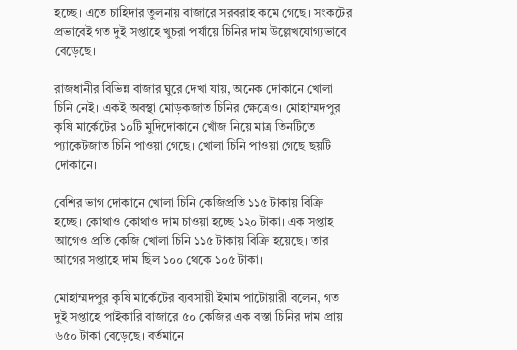হচ্ছে। এতে চাহিদার তুলনায় বাজারে সরবরাহ কমে গেছে। সংকটের প্রভাবেই গত দুই সপ্তাহে খুচরা পর্যায়ে চিনির দাম উল্লেখযোগ্যভাবে বেড়েছে।

রাজধানীর বিভিন্ন বাজার ঘুরে দেখা যায়, অনেক দোকানে খোলা চিনি নেই। একই অবস্থা মোড়কজাত চিনির ক্ষেত্রেও। মোহাম্মদপুর কৃষি মার্কেটের ১০টি মুদিদোকানে খোঁজ নিয়ে মাত্র তিনটিতে প্যাকেটজাত চিনি পাওয়া গেছে। খোলা চিনি পাওয়া গেছে ছয়টি দোকানে।

বেশির ভাগ দোকানে খোলা চিনি কেজিপ্রতি ১১৫ টাকায় বিক্রি হচ্ছে। কোথাও কোথাও দাম চাওয়া হচ্ছে ১২০ টাকা। এক সপ্তাহ আগেও প্রতি কেজি খোলা চিনি ১১৫ টাকায় বিক্রি হয়েছে। তার আগের সপ্তাহে দাম ছিল ১০০ থেকে ১০৫ টাকা।

মোহাম্মদপুর কৃষি মার্কেটের ব্যবসায়ী ইমাম পাটোয়ারী বলেন, গত দুই সপ্তাহে পাইকারি বাজারে ৫০ কেজির এক বস্তা চিনির দাম প্রায় ৬৫০ টাকা বেড়েছে। বর্তমানে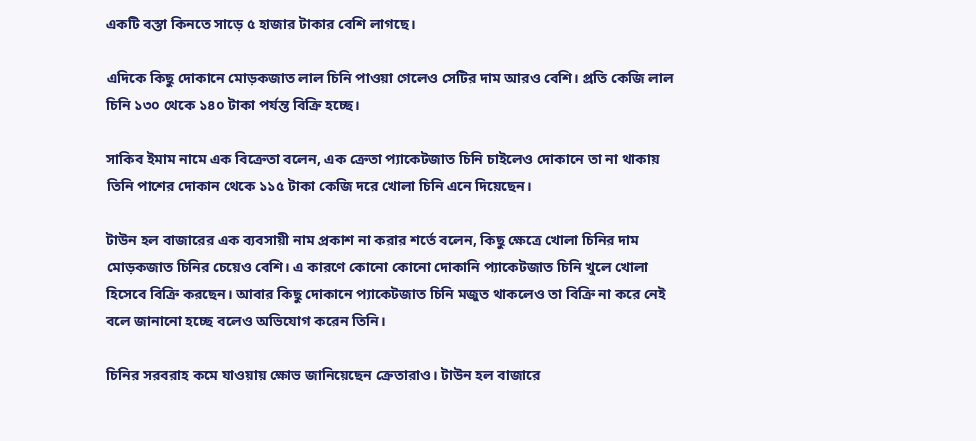একটি বস্তা কিনতে সাড়ে ৫ হাজার টাকার বেশি লাগছে।

এদিকে কিছু দোকানে মোড়কজাত লাল চিনি পাওয়া গেলেও সেটির দাম আরও বেশি। প্রতি কেজি লাল চিনি ১৩০ থেকে ১৪০ টাকা পর্যন্ত বিক্রি হচ্ছে।

সাকিব ইমাম নামে এক বিক্রেতা বলেন, এক ক্রেতা প্যাকেটজাত চিনি চাইলেও দোকানে তা না থাকায় তিনি পাশের দোকান থেকে ১১৫ টাকা কেজি দরে খোলা চিনি এনে দিয়েছেন।

টাউন হল বাজারের এক ব্যবসায়ী নাম প্রকাশ না করার শর্তে বলেন, কিছু ক্ষেত্রে খোলা চিনির দাম মোড়কজাত চিনির চেয়েও বেশি। এ কারণে কোনো কোনো দোকানি প্যাকেটজাত চিনি খুলে খোলা হিসেবে বিক্রি করছেন। আবার কিছু দোকানে প্যাকেটজাত চিনি মজুত থাকলেও তা বিক্রি না করে নেই বলে জানানো হচ্ছে বলেও অভিযোগ করেন তিনি।

চিনির সরবরাহ কমে যাওয়ায় ক্ষোভ জানিয়েছেন ক্রেতারাও। টাউন হল বাজারে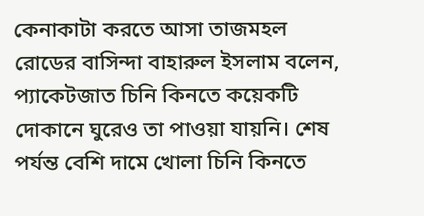কেনাকাটা করতে আসা তাজমহল রোডের বাসিন্দা বাহারুল ইসলাম বলেন, প্যাকেটজাত চিনি কিনতে কয়েকটি দোকানে ঘুরেও তা পাওয়া যায়নি। শেষ পর্যন্ত বেশি দামে খোলা চিনি কিনতে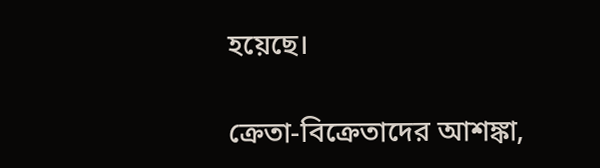হয়েছে।

ক্রেতা-বিক্রেতাদের আশঙ্কা,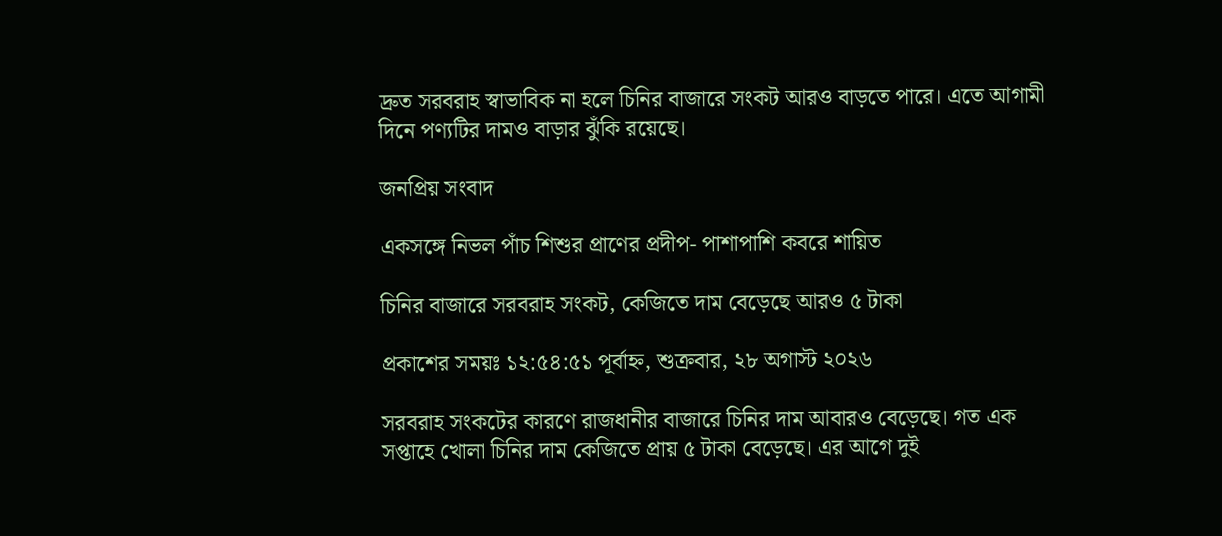দ্রুত সরবরাহ স্বাভাবিক না হলে চিনির বাজারে সংকট আরও বাড়তে পারে। এতে আগামী দিনে পণ্যটির দামও বাড়ার ঝুঁকি রয়েছে।

জনপ্রিয় সংবাদ

একসঙ্গে নিভল পাঁচ শিশুর প্রাণের প্রদীপ- পাশাপাশি কবরে শায়িত

চিনির বাজারে সরবরাহ সংকট, কেজিতে দাম বেড়েছে আরও ৫ টাকা

প্রকাশের সময়ঃ ১২:৫৪:৫১ পূর্বাহ্ন, শুক্রবার, ২৮ অগাস্ট ২০২৬

সরবরাহ সংকটের কারণে রাজধানীর বাজারে চিনির দাম আবারও বেড়েছে। গত এক সপ্তাহে খোলা চিনির দাম কেজিতে প্রায় ৫ টাকা বেড়েছে। এর আগে দুই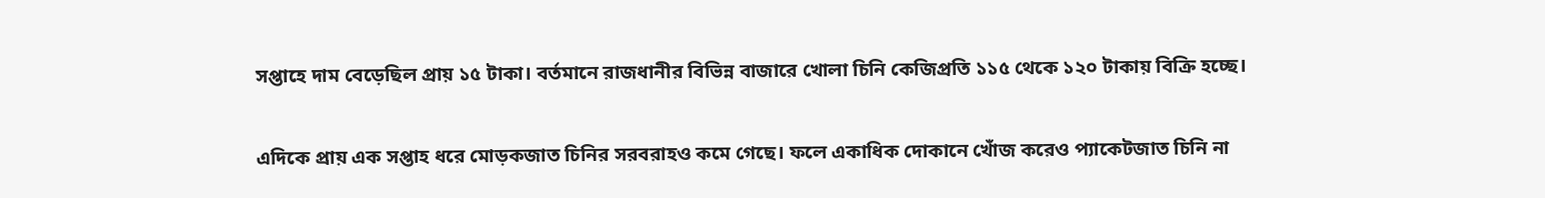সপ্তাহে দাম বেড়েছিল প্রায় ১৫ টাকা। বর্তমানে রাজধানীর বিভিন্ন বাজারে খোলা চিনি কেজিপ্রতি ১১৫ থেকে ১২০ টাকায় বিক্রি হচ্ছে।

এদিকে প্রায় এক সপ্তাহ ধরে মোড়কজাত চিনির সরবরাহও কমে গেছে। ফলে একাধিক দোকানে খোঁজ করেও প্যাকেটজাত চিনি না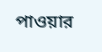পাওয়ার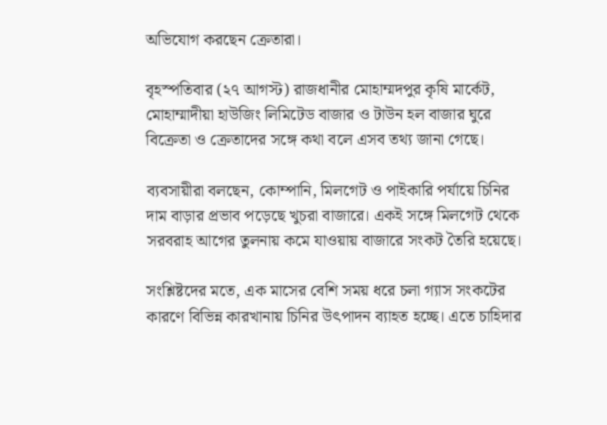অভিযোগ করছেন ক্রেতারা।

বৃহস্পতিবার (২৭ আগস্ট) রাজধানীর মোহাম্মদপুর কৃষি মার্কেট, মোহাম্মাদীয়া হাউজিং লিমিটেড বাজার ও টাউন হল বাজার ঘুরে বিক্রেতা ও ক্রেতাদের সঙ্গে কথা বলে এসব তথ্য জানা গেছে।

ব্যবসায়ীরা বলছেন, কোম্পানি, মিলগেট ও পাইকারি পর্যায়ে চিনির দাম বাড়ার প্রভাব পড়েছে খুচরা বাজারে। একই সঙ্গে মিলগেট থেকে সরবরাহ আগের তুলনায় কমে যাওয়ায় বাজারে সংকট তৈরি হয়েছে।

সংশ্লিষ্টদের মতে, এক মাসের বেশি সময় ধরে চলা গ্যাস সংকটের কারণে বিভিন্ন কারখানায় চিনির উৎপাদন ব্যাহত হচ্ছে। এতে চাহিদার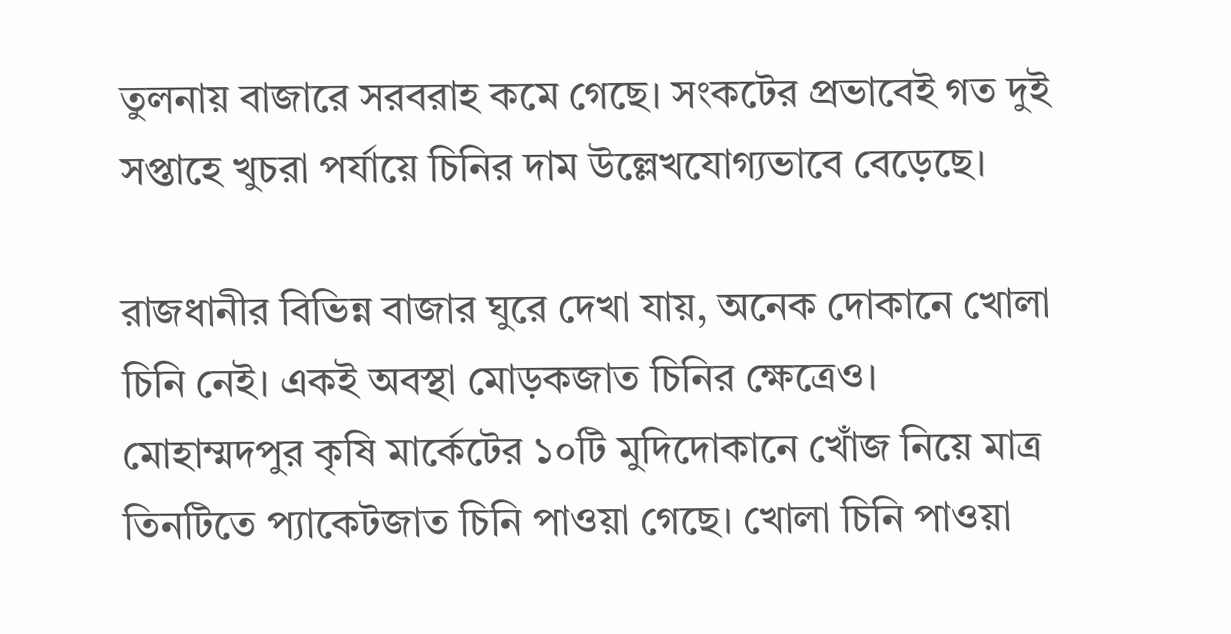তুলনায় বাজারে সরবরাহ কমে গেছে। সংকটের প্রভাবেই গত দুই সপ্তাহে খুচরা পর্যায়ে চিনির দাম উল্লেখযোগ্যভাবে বেড়েছে।

রাজধানীর বিভিন্ন বাজার ঘুরে দেখা যায়, অনেক দোকানে খোলা চিনি নেই। একই অবস্থা মোড়কজাত চিনির ক্ষেত্রেও। মোহাম্মদপুর কৃষি মার্কেটের ১০টি মুদিদোকানে খোঁজ নিয়ে মাত্র তিনটিতে প্যাকেটজাত চিনি পাওয়া গেছে। খোলা চিনি পাওয়া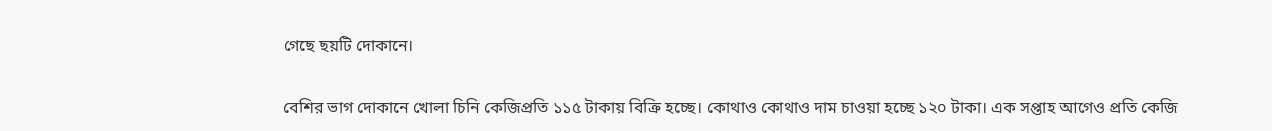গেছে ছয়টি দোকানে।

বেশির ভাগ দোকানে খোলা চিনি কেজিপ্রতি ১১৫ টাকায় বিক্রি হচ্ছে। কোথাও কোথাও দাম চাওয়া হচ্ছে ১২০ টাকা। এক সপ্তাহ আগেও প্রতি কেজি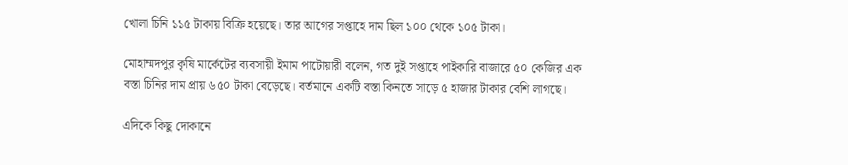খোলা চিনি ১১৫ টাকায় বিক্রি হয়েছে। তার আগের সপ্তাহে দাম ছিল ১০০ থেকে ১০৫ টাকা।

মোহাম্মদপুর কৃষি মার্কেটের ব্যবসায়ী ইমাম পাটোয়ারী বলেন, গত দুই সপ্তাহে পাইকারি বাজারে ৫০ কেজির এক বস্তা চিনির দাম প্রায় ৬৫০ টাকা বেড়েছে। বর্তমানে একটি বস্তা কিনতে সাড়ে ৫ হাজার টাকার বেশি লাগছে।

এদিকে কিছু দোকানে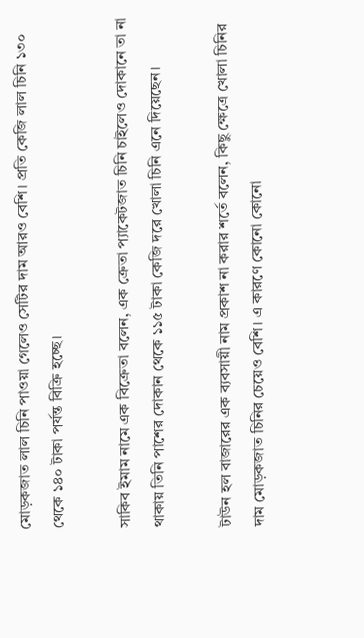মোড়কজাত লাল চিনি পাওয়া গেলেও সেটির দাম আরও বেশি। প্রতি কেজি লাল চিনি ১৩০ থেকে ১৪০ টাকা পর্যন্ত বিক্রি হচ্ছে।

সাকিব ইমাম নামে এক বিক্রেতা বলেন, এক ক্রেতা প্যাকেটজাত চিনি চাইলেও দোকানে তা না থাকায় তিনি পাশের দোকান থেকে ১১৫ টাকা কেজি দরে খোলা চিনি এনে দিয়েছেন।

টাউন হল বাজারের এক ব্যবসায়ী নাম প্রকাশ না করার শর্তে বলেন, কিছু ক্ষেত্রে খোলা চিনির দাম মোড়কজাত চিনির চেয়েও বেশি। এ কারণে কোনো কোনো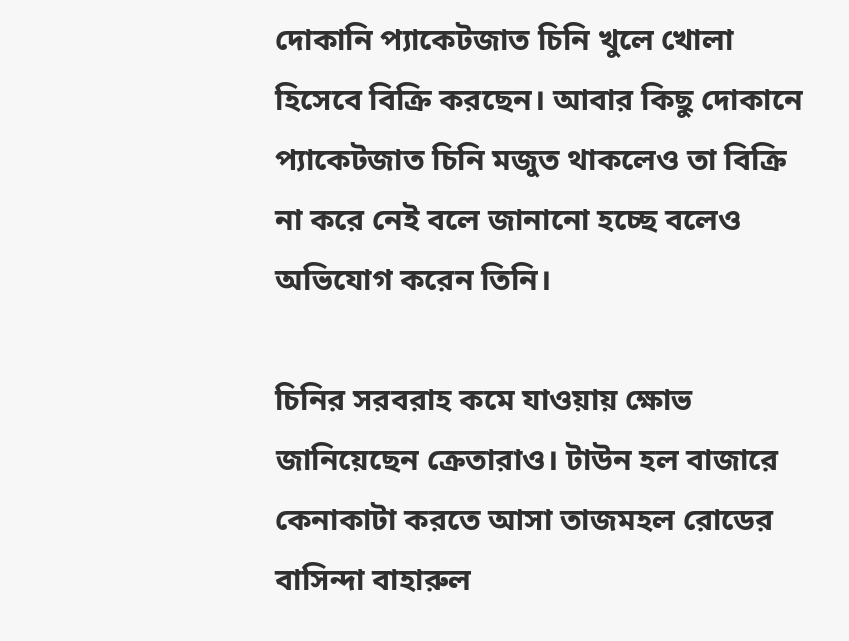দোকানি প্যাকেটজাত চিনি খুলে খোলা হিসেবে বিক্রি করছেন। আবার কিছু দোকানে প্যাকেটজাত চিনি মজুত থাকলেও তা বিক্রি না করে নেই বলে জানানো হচ্ছে বলেও অভিযোগ করেন তিনি।

চিনির সরবরাহ কমে যাওয়ায় ক্ষোভ জানিয়েছেন ক্রেতারাও। টাউন হল বাজারে কেনাকাটা করতে আসা তাজমহল রোডের বাসিন্দা বাহারুল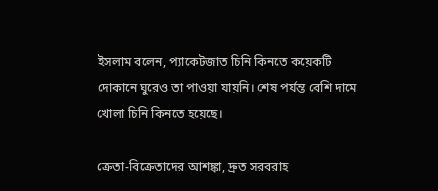ইসলাম বলেন, প্যাকেটজাত চিনি কিনতে কয়েকটি দোকানে ঘুরেও তা পাওয়া যায়নি। শেষ পর্যন্ত বেশি দামে খোলা চিনি কিনতে হয়েছে।

ক্রেতা-বিক্রেতাদের আশঙ্কা, দ্রুত সরবরাহ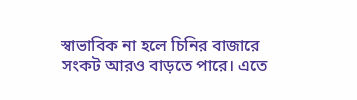স্বাভাবিক না হলে চিনির বাজারে সংকট আরও বাড়তে পারে। এতে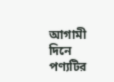আগামী দিনে পণ্যটির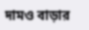দামও বাড়ার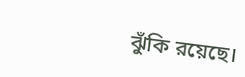ঝুঁকি রয়েছে।